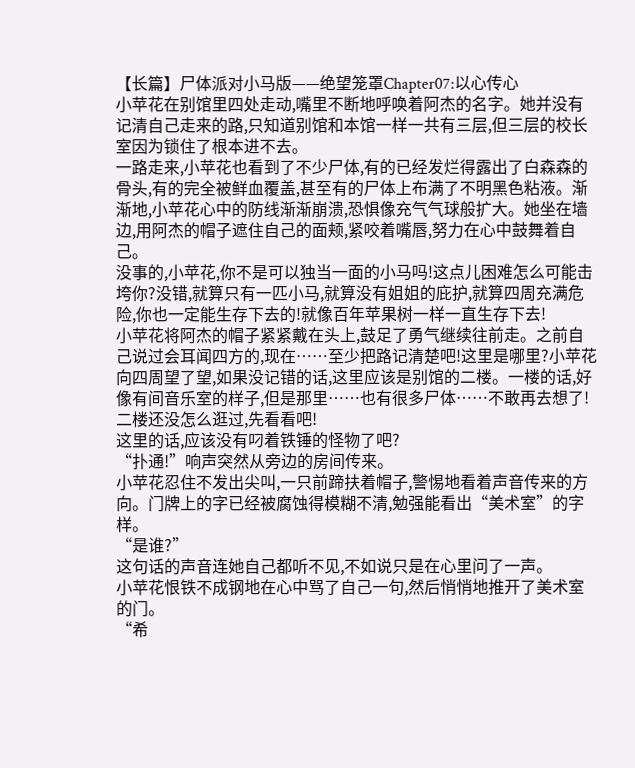【长篇】尸体派对小马版——绝望笼罩Chapter07:以心传心
小苹花在别馆里四处走动,嘴里不断地呼唤着阿杰的名字。她并没有记清自己走来的路,只知道别馆和本馆一样一共有三层,但三层的校长室因为锁住了根本进不去。
一路走来,小苹花也看到了不少尸体,有的已经发烂得露出了白森森的骨头,有的完全被鲜血覆盖,甚至有的尸体上布满了不明黑色粘液。渐渐地,小苹花心中的防线渐渐崩溃,恐惧像充气气球般扩大。她坐在墙边,用阿杰的帽子遮住自己的面颊,紧咬着嘴唇,努力在心中鼓舞着自己。
没事的,小苹花,你不是可以独当一面的小马吗!这点儿困难怎么可能击垮你?没错,就算只有一匹小马,就算没有姐姐的庇护,就算四周充满危险,你也一定能生存下去的!就像百年苹果树一样一直生存下去!
小苹花将阿杰的帽子紧紧戴在头上,鼓足了勇气继续往前走。之前自己说过会耳闻四方的,现在……至少把路记清楚吧!这里是哪里?小苹花向四周望了望,如果没记错的话,这里应该是别馆的二楼。一楼的话,好像有间音乐室的样子,但是那里……也有很多尸体……不敢再去想了!二楼还没怎么逛过,先看看吧!
这里的话,应该没有叼着铁锤的怪物了吧?
“扑通!”响声突然从旁边的房间传来。
小苹花忍住不发出尖叫,一只前蹄扶着帽子,警惕地看着声音传来的方向。门牌上的字已经被腐蚀得模糊不清,勉强能看出“美术室”的字样。
“是谁?”
这句话的声音连她自己都听不见,不如说只是在心里问了一声。
小苹花恨铁不成钢地在心中骂了自己一句,然后悄悄地推开了美术室的门。
“希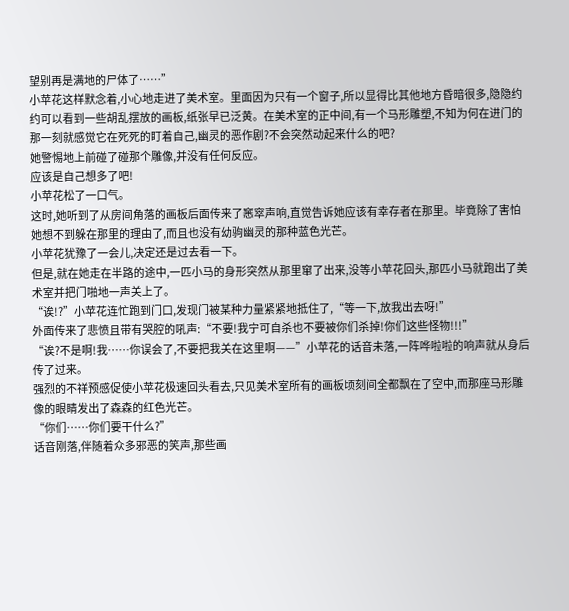望别再是满地的尸体了……”
小苹花这样默念着,小心地走进了美术室。里面因为只有一个窗子,所以显得比其他地方昏暗很多,隐隐约约可以看到一些胡乱摆放的画板,纸张早已泛黄。在美术室的正中间,有一个马形雕塑,不知为何在进门的那一刻就感觉它在死死的盯着自己,幽灵的恶作剧?不会突然动起来什么的吧?
她警惕地上前碰了碰那个雕像,并没有任何反应。
应该是自己想多了吧!
小苹花松了一口气。
这时,她听到了从房间角落的画板后面传来了窸窣声响,直觉告诉她应该有幸存者在那里。毕竟除了害怕她想不到躲在那里的理由了,而且也没有幼驹幽灵的那种蓝色光芒。
小苹花犹豫了一会儿,决定还是过去看一下。
但是,就在她走在半路的途中,一匹小马的身形突然从那里窜了出来,没等小苹花回头,那匹小马就跑出了美术室并把门啪地一声关上了。
“诶!?”小苹花连忙跑到门口,发现门被某种力量紧紧地抵住了,“等一下,放我出去呀!”
外面传来了悲愤且带有哭腔的吼声:“不要!我宁可自杀也不要被你们杀掉!你们这些怪物!!!”
“诶?不是啊!我……你误会了,不要把我关在这里啊——”小苹花的话音未落,一阵哗啦啦的响声就从身后传了过来。
强烈的不祥预感促使小苹花极速回头看去,只见美术室所有的画板顷刻间全都飘在了空中,而那座马形雕像的眼睛发出了森森的红色光芒。
“你们……你们要干什么?”
话音刚落,伴随着众多邪恶的笑声,那些画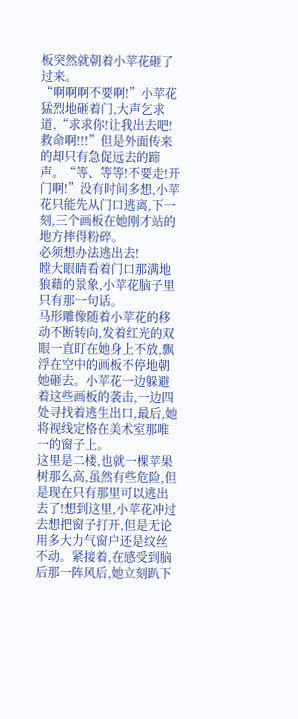板突然就朝着小苹花砸了过来。
“啊啊啊不要啊!”小苹花猛烈地砸着门,大声乞求道,“求求你!让我出去吧!救命啊!!!”但是外面传来的却只有急促远去的蹄声。“等、等等!不要走!开门啊!”没有时间多想,小苹花只能先从门口逃离,下一刻,三个画板在她刚才站的地方摔得粉碎。
必须想办法逃出去!
瞠大眼睛看着门口那满地狼藉的景象,小苹花脑子里只有那一句话。
马形雕像随着小苹花的移动不断转向,发着红光的双眼一直盯在她身上不放,飘浮在空中的画板不停地朝她砸去。小苹花一边躲避着这些画板的袭击,一边四处寻找着逃生出口,最后,她将视线定格在美术室那唯一的窗子上。
这里是二楼,也就一棵苹果树那么高,虽然有些危险,但是现在只有那里可以逃出去了!想到这里,小苹花冲过去想把窗子打开,但是无论用多大力气窗户还是纹丝不动。紧接着,在感受到脑后那一阵风后,她立刻趴下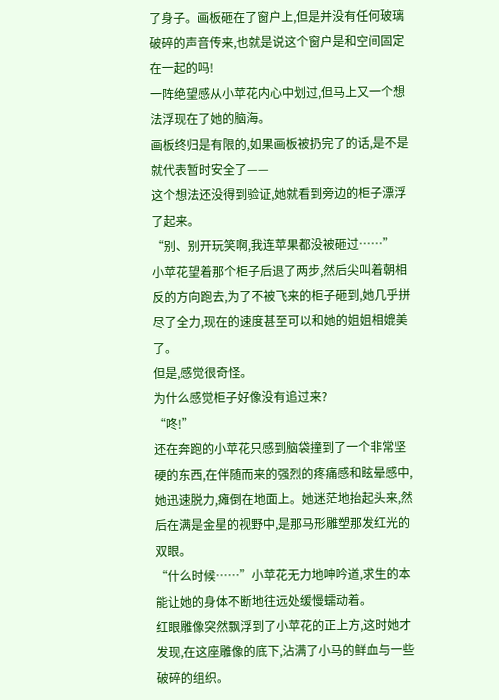了身子。画板砸在了窗户上,但是并没有任何玻璃破碎的声音传来,也就是说这个窗户是和空间固定在一起的吗!
一阵绝望感从小苹花内心中划过,但马上又一个想法浮现在了她的脑海。
画板终归是有限的,如果画板被扔完了的话,是不是就代表暂时安全了——
这个想法还没得到验证,她就看到旁边的柜子漂浮了起来。
“别、别开玩笑啊,我连苹果都没被砸过……”
小苹花望着那个柜子后退了两步,然后尖叫着朝相反的方向跑去,为了不被飞来的柜子砸到,她几乎拼尽了全力,现在的速度甚至可以和她的姐姐相媲美了。
但是,感觉很奇怪。
为什么感觉柜子好像没有追过来?
“咚!”
还在奔跑的小苹花只感到脑袋撞到了一个非常坚硬的东西,在伴随而来的强烈的疼痛感和眩晕感中,她迅速脱力,瘫倒在地面上。她迷茫地抬起头来,然后在满是金星的视野中,是那马形雕塑那发红光的双眼。
“什么时候……”小苹花无力地呻吟道,求生的本能让她的身体不断地往远处缓慢蠕动着。
红眼雕像突然飘浮到了小苹花的正上方,这时她才发现,在这座雕像的底下,沾满了小马的鲜血与一些破碎的组织。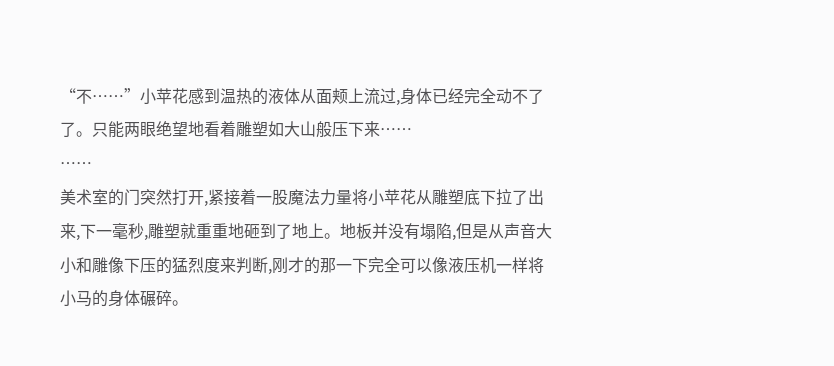“不……”小苹花感到温热的液体从面颊上流过,身体已经完全动不了了。只能两眼绝望地看着雕塑如大山般压下来……
……
美术室的门突然打开,紧接着一股魔法力量将小苹花从雕塑底下拉了出来,下一毫秒,雕塑就重重地砸到了地上。地板并没有塌陷,但是从声音大小和雕像下压的猛烈度来判断,刚才的那一下完全可以像液压机一样将小马的身体碾碎。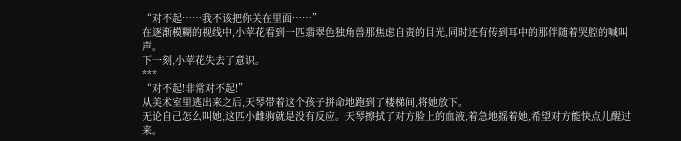“对不起……我不该把你关在里面……”
在逐渐模糊的视线中,小苹花看到一匹翡翠色独角兽那焦虑自责的目光,同时还有传到耳中的那伴随着哭腔的喊叫声。
下一刻,小苹花失去了意识。
***
“对不起!非常对不起!”
从美术室里逃出来之后,天琴带着这个孩子拼命地跑到了楼梯间,将她放下。
无论自己怎么叫她,这匹小雌驹就是没有反应。天琴擦拭了对方脸上的血液,着急地摇着她,希望对方能快点儿醒过来。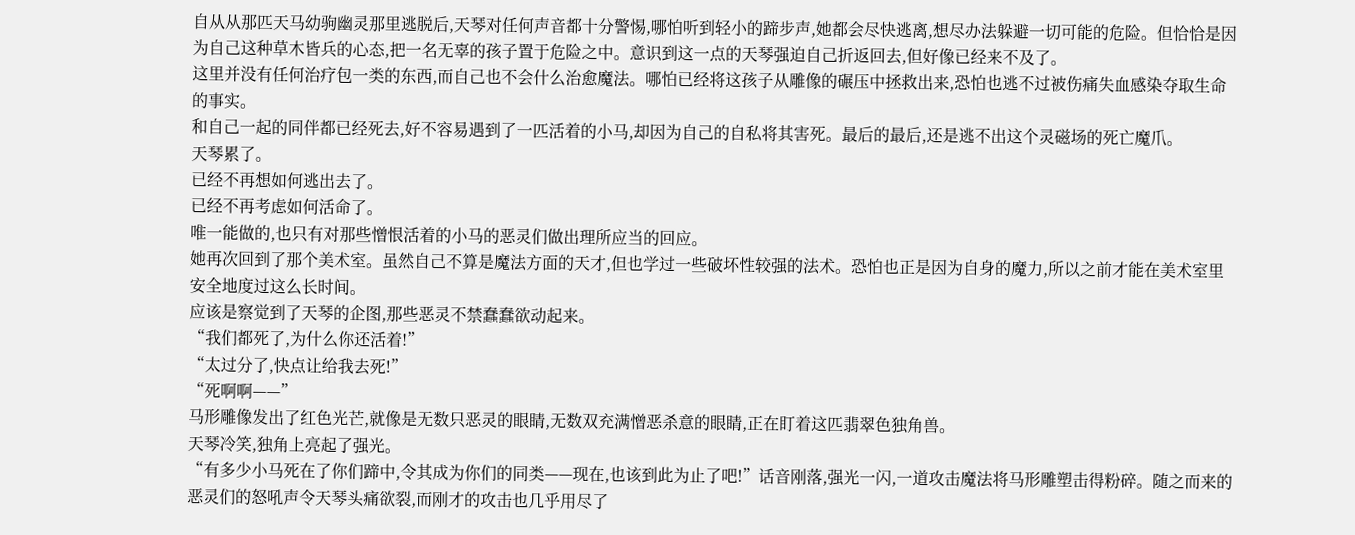自从从那匹天马幼驹幽灵那里逃脱后,天琴对任何声音都十分警惕,哪怕听到轻小的蹄步声,她都会尽快逃离,想尽办法躲避一切可能的危险。但恰恰是因为自己这种草木皆兵的心态,把一名无辜的孩子置于危险之中。意识到这一点的天琴强迫自己折返回去,但好像已经来不及了。
这里并没有任何治疗包一类的东西,而自己也不会什么治愈魔法。哪怕已经将这孩子从雕像的碾压中拯救出来,恐怕也逃不过被伤痛失血感染夺取生命的事实。
和自己一起的同伴都已经死去,好不容易遇到了一匹活着的小马,却因为自己的自私将其害死。最后的最后,还是逃不出这个灵磁场的死亡魔爪。
天琴累了。
已经不再想如何逃出去了。
已经不再考虑如何活命了。
唯一能做的,也只有对那些憎恨活着的小马的恶灵们做出理所应当的回应。
她再次回到了那个美术室。虽然自己不算是魔法方面的天才,但也学过一些破坏性较强的法术。恐怕也正是因为自身的魔力,所以之前才能在美术室里安全地度过这么长时间。
应该是察觉到了天琴的企图,那些恶灵不禁蠢蠢欲动起来。
“我们都死了,为什么你还活着!”
“太过分了,快点让给我去死!”
“死啊啊——”
马形雕像发出了红色光芒,就像是无数只恶灵的眼睛,无数双充满憎恶杀意的眼睛,正在盯着这匹翡翠色独角兽。
天琴冷笑,独角上亮起了强光。
“有多少小马死在了你们蹄中,令其成为你们的同类——现在,也该到此为止了吧!”话音刚落,强光一闪,一道攻击魔法将马形雕塑击得粉碎。随之而来的恶灵们的怒吼声令天琴头痛欲裂,而刚才的攻击也几乎用尽了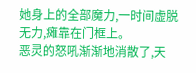她身上的全部魔力,一时间虚脱无力,瘫靠在门框上。
恶灵的怒吼渐渐地消散了,天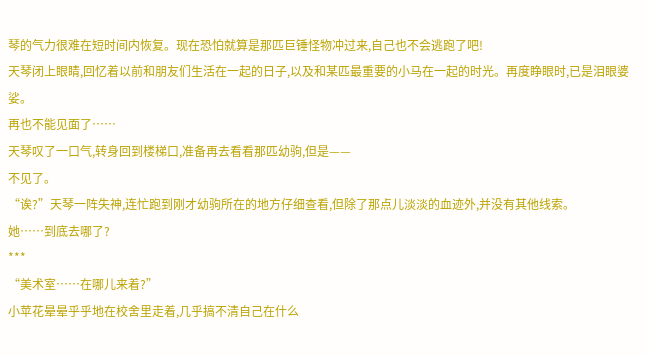琴的气力很难在短时间内恢复。现在恐怕就算是那匹巨锤怪物冲过来,自己也不会逃跑了吧!
天琴闭上眼睛,回忆着以前和朋友们生活在一起的日子,以及和某匹最重要的小马在一起的时光。再度睁眼时,已是泪眼婆娑。
再也不能见面了……
天琴叹了一口气,转身回到楼梯口,准备再去看看那匹幼驹,但是——
不见了。
“诶?”天琴一阵失神,连忙跑到刚才幼驹所在的地方仔细查看,但除了那点儿淡淡的血迹外,并没有其他线索。
她……到底去哪了?
***
“美术室……在哪儿来着?”
小苹花晕晕乎乎地在校舍里走着,几乎搞不清自己在什么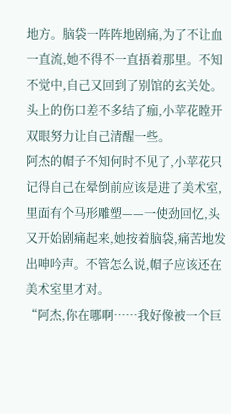地方。脑袋一阵阵地剧痛,为了不让血一直流,她不得不一直捂着那里。不知不觉中,自己又回到了别馆的玄关处。
头上的伤口差不多结了痂,小苹花瞠开双眼努力让自己清醒一些。
阿杰的帽子不知何时不见了,小苹花只记得自己在晕倒前应该是进了美术室,里面有个马形雕塑——一使劲回忆,头又开始剧痛起来,她按着脑袋,痛苦地发出呻吟声。不管怎么说,帽子应该还在美术室里才对。
“阿杰,你在哪啊……我好像被一个巨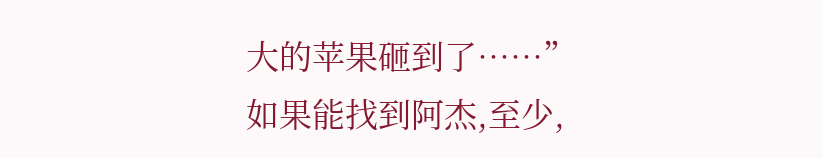大的苹果砸到了……”
如果能找到阿杰,至少,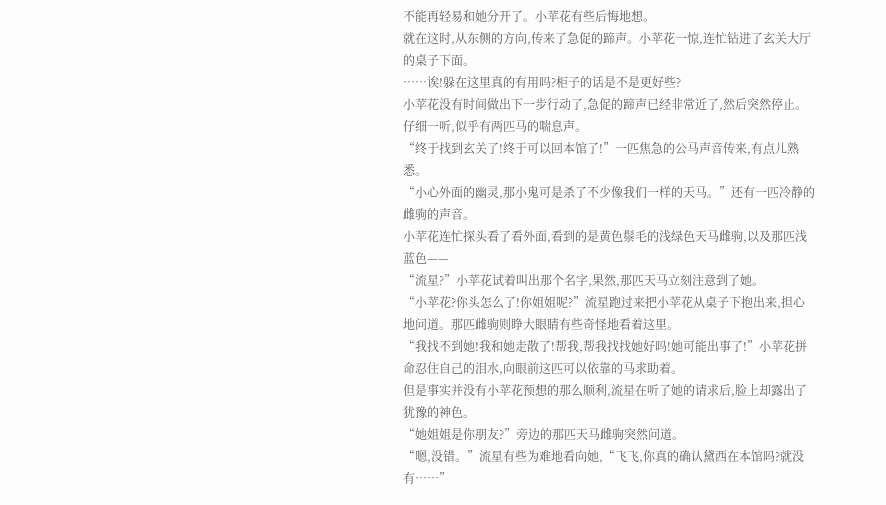不能再轻易和她分开了。小苹花有些后悔地想。
就在这时,从东侧的方向,传来了急促的蹄声。小苹花一惊,连忙钻进了玄关大厅的桌子下面。
……诶!躲在这里真的有用吗?柜子的话是不是更好些?
小苹花没有时间做出下一步行动了,急促的蹄声已经非常近了,然后突然停止。仔细一听,似乎有两匹马的喘息声。
“终于找到玄关了!终于可以回本馆了!”一匹焦急的公马声音传来,有点儿熟悉。
“小心外面的幽灵,那小鬼可是杀了不少像我们一样的天马。”还有一匹冷静的雌驹的声音。
小苹花连忙探头看了看外面,看到的是黄色鬃毛的浅绿色天马雌驹,以及那匹浅蓝色——
“流星?”小苹花试着叫出那个名字,果然,那匹天马立刻注意到了她。
“小苹花?你头怎么了!你姐姐呢?”流星跑过来把小苹花从桌子下抱出来,担心地问道。那匹雌驹则睁大眼睛有些奇怪地看着这里。
“我找不到她!我和她走散了!帮我,帮我找找她好吗!她可能出事了!”小苹花拼命忍住自己的泪水,向眼前这匹可以依靠的马求助着。
但是事实并没有小苹花预想的那么顺利,流星在听了她的请求后,脸上却露出了犹豫的神色。
“她姐姐是你朋友?”旁边的那匹天马雌驹突然问道。
“嗯,没错。”流星有些为难地看向她,“飞飞,你真的确认黛西在本馆吗?就没有……”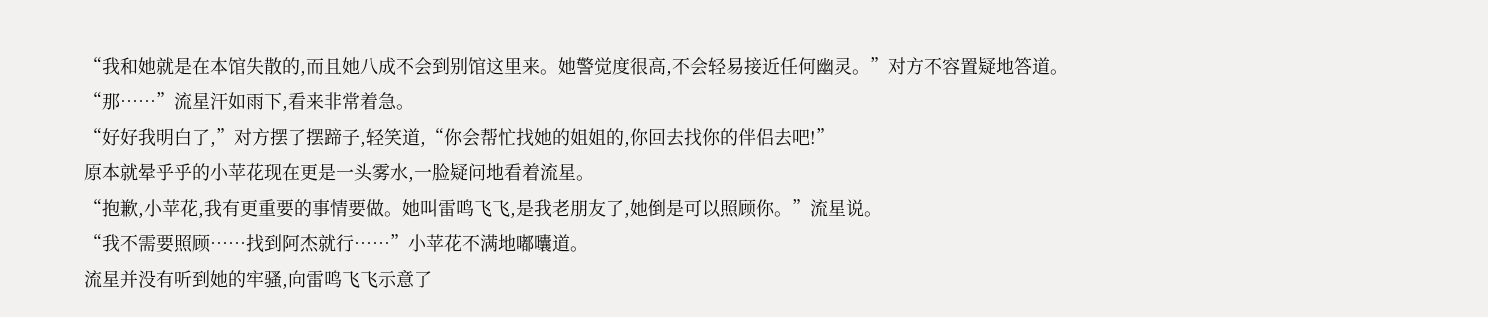“我和她就是在本馆失散的,而且她八成不会到别馆这里来。她警觉度很高,不会轻易接近任何幽灵。”对方不容置疑地答道。
“那……”流星汗如雨下,看来非常着急。
“好好我明白了,”对方摆了摆蹄子,轻笑道,“你会帮忙找她的姐姐的,你回去找你的伴侣去吧!”
原本就晕乎乎的小苹花现在更是一头雾水,一脸疑问地看着流星。
“抱歉,小苹花,我有更重要的事情要做。她叫雷鸣飞飞,是我老朋友了,她倒是可以照顾你。”流星说。
“我不需要照顾……找到阿杰就行……”小苹花不满地嘟囔道。
流星并没有听到她的牢骚,向雷鸣飞飞示意了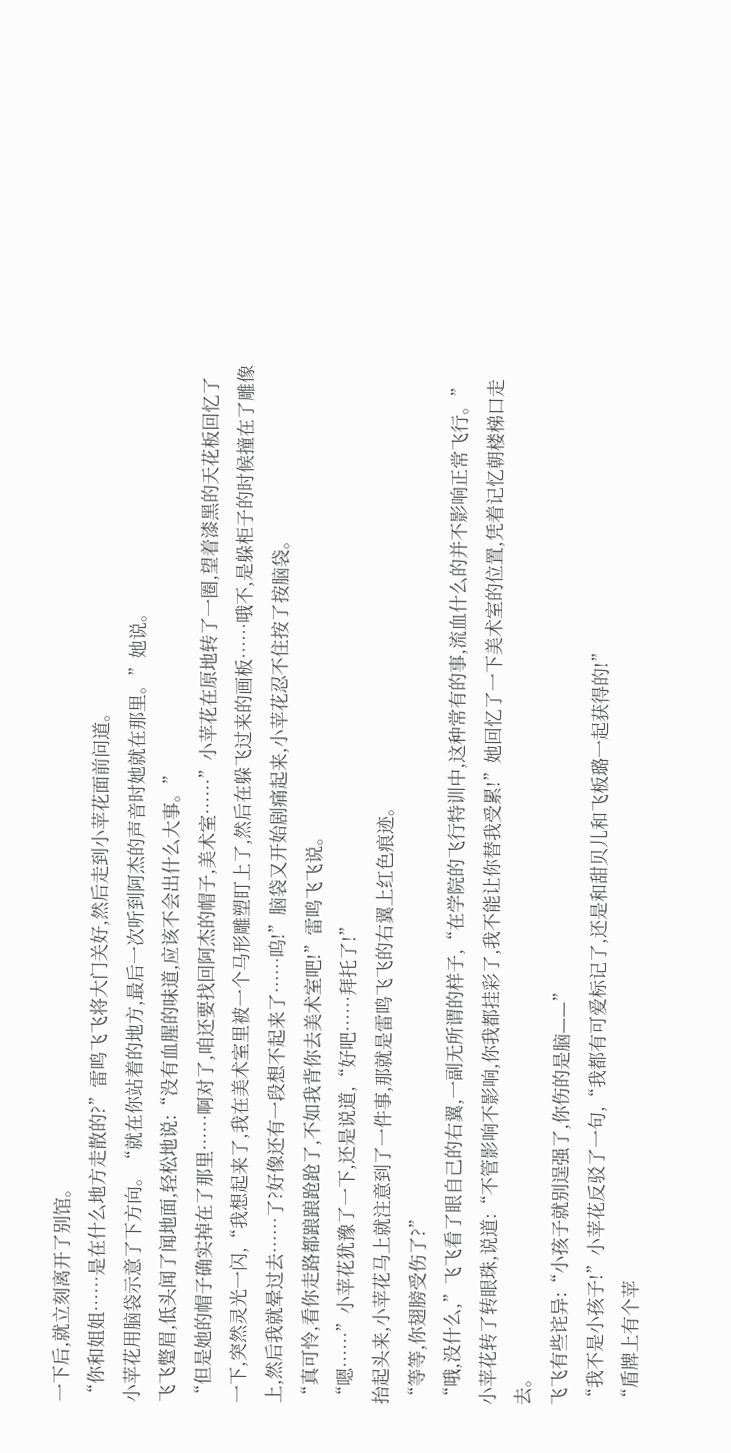一下后,就立刻离开了别馆。
“你和姐姐……是在什么地方走散的?”雷鸣飞飞将大门关好,然后走到小苹花面前问道。
小苹花用脑袋示意了下方向。“就在你站着的地方,最后一次听到阿杰的声音时她就在那里。”她说。
飞飞蹩眉,低头闻了闻地面,轻松地说:“没有血腥的味道,应该不会出什么大事。”
“但是她的帽子确实掉在了那里……啊对了,咱还要找回阿杰的帽子,美术室……”小苹花在原地转了一圈,望着漆黑的天花板回忆了一下,突然灵光一闪,“我想起来了,我在美术室里被一个马形雕塑盯上了,然后在躲飞过来的画板……哦不,是躲柜子的时候撞在了雕像上,然后我就晕过去……了?好像还有一段想不起来了……呜!”脑袋又开始剧痛起来,小苹花忍不住按了按脑袋。
“真可怜,看你走路都踉踉跄跄了,不如我背你去美术室吧!”雷鸣飞飞说。
“嗯……”小苹花犹豫了一下,还是说道,“好吧……拜托了!”
抬起头来,小苹花马上就注意到了一件事,那就是雷鸣飞飞的右翼上红色痕迹。
“等等,你翅膀受伤了?”
“哦,没什么,”飞飞看了眼自己的右翼,一副无所谓的样子,“在学院的飞行特训中,这种常有的事,流血什么的并不影响正常飞行。”
小苹花转了转眼珠,说道:“不管影响不影响,你我都挂彩了,我不能让你替我受累!”她回忆了一下美术室的位置,凭着记忆朝楼梯口走去。
飞飞有些诧异:“小孩子就别逞强了,你伤的是脑——”
“我不是小孩子!”小苹花反驳了一句,“我都有可爱标记了,还是和甜贝儿和飞板璐一起获得的!”
“盾牌上有个苹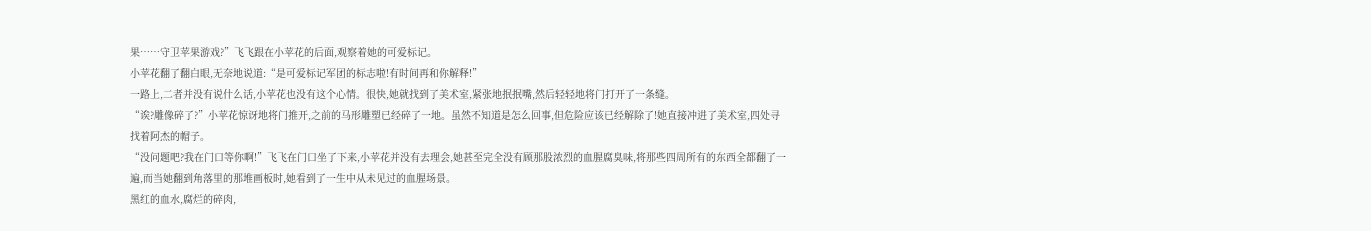果……守卫苹果游戏?”飞飞跟在小苹花的后面,观察着她的可爱标记。
小苹花翻了翻白眼,无奈地说道:“是可爱标记军团的标志啦!有时间再和你解释!”
一路上,二者并没有说什么话,小苹花也没有这个心情。很快,她就找到了美术室,紧张地抿抿嘴,然后轻轻地将门打开了一条缝。
“诶?雕像碎了?”小苹花惊讶地将门推开,之前的马形雕塑已经碎了一地。虽然不知道是怎么回事,但危险应该已经解除了!她直接冲进了美术室,四处寻找着阿杰的帽子。
“没问题吧?我在门口等你啊!”飞飞在门口坐了下来,小苹花并没有去理会,她甚至完全没有顾那股浓烈的血腥腐臭味,将那些四周所有的东西全都翻了一遍,而当她翻到角落里的那堆画板时,她看到了一生中从未见过的血腥场景。
黑红的血水,腐烂的碎肉,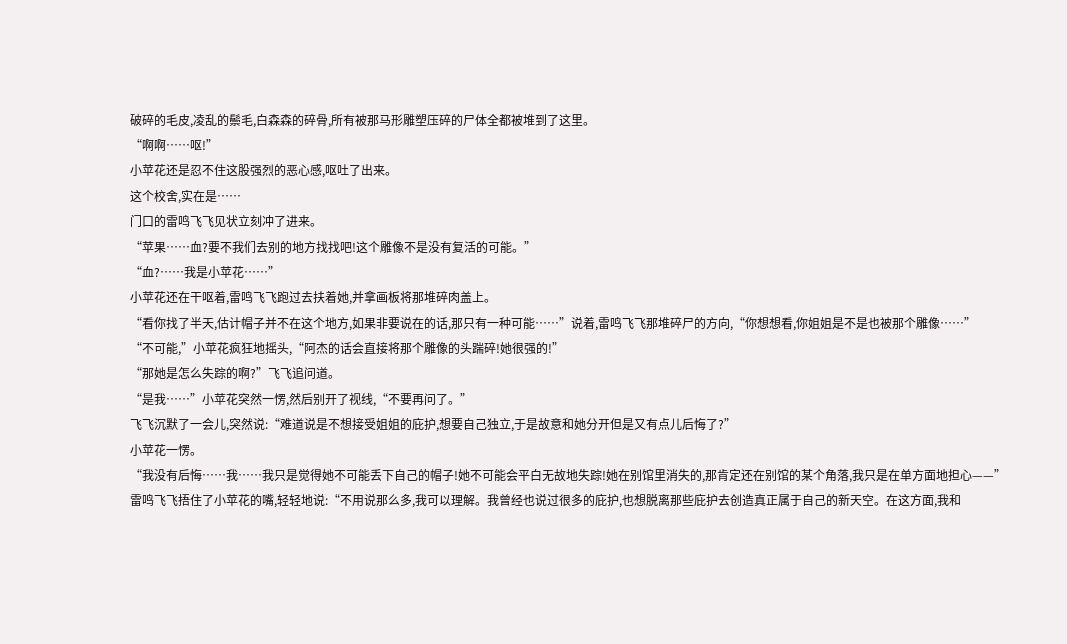破碎的毛皮,凌乱的鬃毛,白森森的碎骨,所有被那马形雕塑压碎的尸体全都被堆到了这里。
“啊啊……呕!”
小苹花还是忍不住这股强烈的恶心感,呕吐了出来。
这个校舍,实在是……
门口的雷鸣飞飞见状立刻冲了进来。
“苹果……血?要不我们去别的地方找找吧!这个雕像不是没有复活的可能。”
“血?……我是小苹花……”
小苹花还在干呕着,雷鸣飞飞跑过去扶着她,并拿画板将那堆碎肉盖上。
“看你找了半天,估计帽子并不在这个地方,如果非要说在的话,那只有一种可能……”说着,雷鸣飞飞那堆碎尸的方向,“你想想看,你姐姐是不是也被那个雕像……”
“不可能,”小苹花疯狂地摇头,“阿杰的话会直接将那个雕像的头踹碎!她很强的!”
“那她是怎么失踪的啊?”飞飞追问道。
“是我……”小苹花突然一愣,然后别开了视线,“不要再问了。”
飞飞沉默了一会儿,突然说:“难道说是不想接受姐姐的庇护,想要自己独立,于是故意和她分开但是又有点儿后悔了?”
小苹花一愣。
“我没有后悔……我……我只是觉得她不可能丢下自己的帽子!她不可能会平白无故地失踪!她在别馆里消失的,那肯定还在别馆的某个角落,我只是在单方面地担心——”
雷鸣飞飞捂住了小苹花的嘴,轻轻地说:“不用说那么多,我可以理解。我曾经也说过很多的庇护,也想脱离那些庇护去创造真正属于自己的新天空。在这方面,我和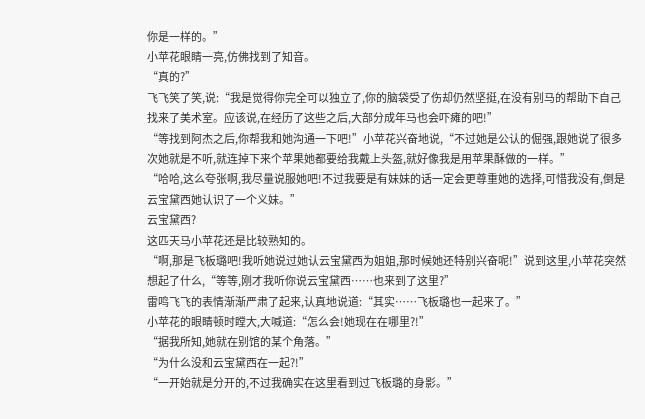你是一样的。”
小苹花眼睛一亮,仿佛找到了知音。
“真的?”
飞飞笑了笑,说:“我是觉得你完全可以独立了,你的脑袋受了伤却仍然坚挺,在没有别马的帮助下自己找来了美术室。应该说,在经历了这些之后,大部分成年马也会吓瘫的吧!”
“等找到阿杰之后,你帮我和她沟通一下吧!”小苹花兴奋地说,“不过她是公认的倔强,跟她说了很多次她就是不听,就连掉下来个苹果她都要给我戴上头盔,就好像我是用苹果酥做的一样。”
“哈哈,这么夸张啊,我尽量说服她吧!不过我要是有妹妹的话一定会更尊重她的选择,可惜我没有,倒是云宝黛西她认识了一个义妹。”
云宝黛西?
这匹天马小苹花还是比较熟知的。
“啊,那是飞板璐吧!我听她说过她认云宝黛西为姐姐,那时候她还特别兴奋呢!”说到这里,小苹花突然想起了什么,“等等,刚才我听你说云宝黛西……也来到了这里?”
雷鸣飞飞的表情渐渐严肃了起来,认真地说道:“其实……飞板璐也一起来了。”
小苹花的眼睛顿时瞠大,大喊道:“怎么会!她现在在哪里?!”
“据我所知,她就在别馆的某个角落。”
“为什么没和云宝黛西在一起?!”
“一开始就是分开的,不过我确实在这里看到过飞板璐的身影。”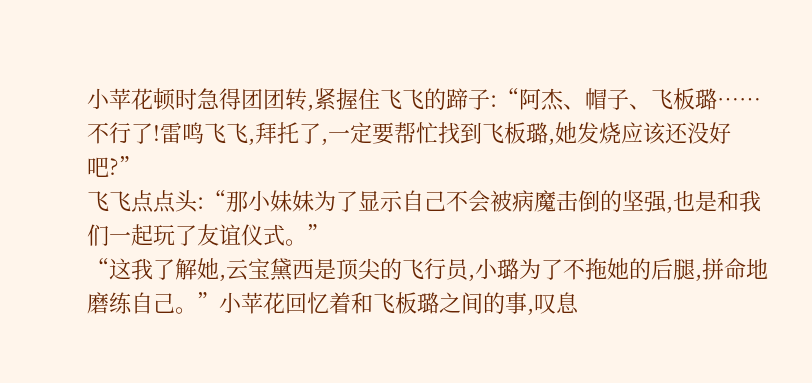小苹花顿时急得团团转,紧握住飞飞的蹄子:“阿杰、帽子、飞板璐……不行了!雷鸣飞飞,拜托了,一定要帮忙找到飞板璐,她发烧应该还没好吧?”
飞飞点点头:“那小妹妹为了显示自己不会被病魔击倒的坚强,也是和我们一起玩了友谊仪式。”
“这我了解她,云宝黛西是顶尖的飞行员,小璐为了不拖她的后腿,拼命地磨练自己。”小苹花回忆着和飞板璐之间的事,叹息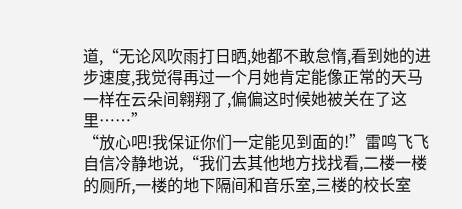道,“无论风吹雨打日晒,她都不敢怠惰,看到她的进步速度,我觉得再过一个月她肯定能像正常的天马一样在云朵间翱翔了,偏偏这时候她被关在了这里……”
“放心吧!我保证你们一定能见到面的!”雷鸣飞飞自信冷静地说,“我们去其他地方找找看,二楼一楼的厕所,一楼的地下隔间和音乐室,三楼的校长室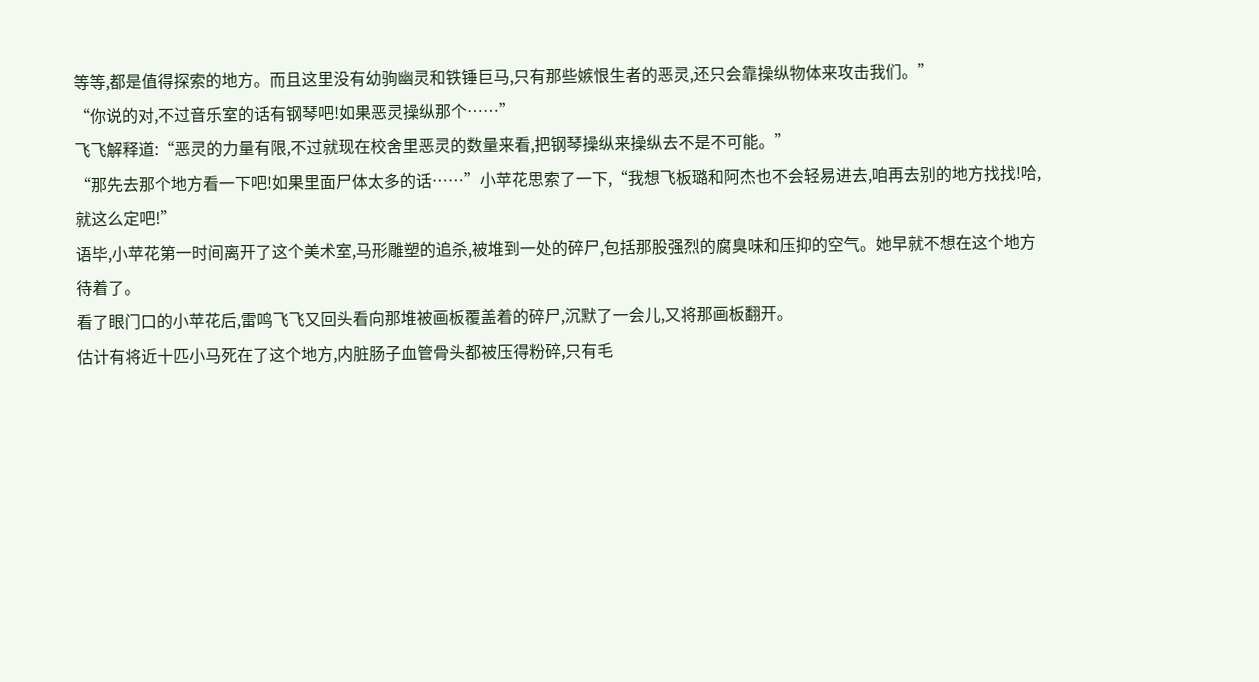等等,都是值得探索的地方。而且这里没有幼驹幽灵和铁锤巨马,只有那些嫉恨生者的恶灵,还只会靠操纵物体来攻击我们。”
“你说的对,不过音乐室的话有钢琴吧!如果恶灵操纵那个……”
飞飞解释道:“恶灵的力量有限,不过就现在校舍里恶灵的数量来看,把钢琴操纵来操纵去不是不可能。”
“那先去那个地方看一下吧!如果里面尸体太多的话……”小苹花思索了一下,“我想飞板璐和阿杰也不会轻易进去,咱再去别的地方找找!哈,就这么定吧!”
语毕,小苹花第一时间离开了这个美术室,马形雕塑的追杀,被堆到一处的碎尸,包括那股强烈的腐臭味和压抑的空气。她早就不想在这个地方待着了。
看了眼门口的小苹花后,雷鸣飞飞又回头看向那堆被画板覆盖着的碎尸,沉默了一会儿,又将那画板翻开。
估计有将近十匹小马死在了这个地方,内脏肠子血管骨头都被压得粉碎,只有毛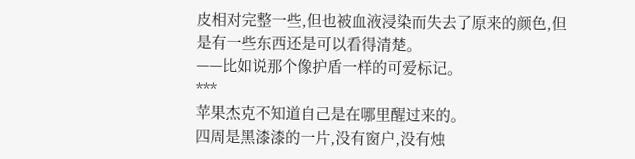皮相对完整一些,但也被血液浸染而失去了原来的颜色,但是有一些东西还是可以看得清楚。
——比如说那个像护盾一样的可爱标记。
***
苹果杰克不知道自己是在哪里醒过来的。
四周是黑漆漆的一片,没有窗户,没有烛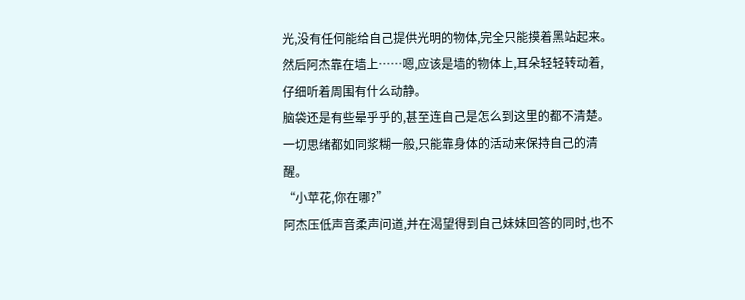光,没有任何能给自己提供光明的物体,完全只能摸着黑站起来。然后阿杰靠在墙上……嗯,应该是墙的物体上,耳朵轻轻转动着,仔细听着周围有什么动静。
脑袋还是有些晕乎乎的,甚至连自己是怎么到这里的都不清楚。一切思绪都如同浆糊一般,只能靠身体的活动来保持自己的清醒。
“小苹花,你在哪?”
阿杰压低声音柔声问道,并在渴望得到自己妹妹回答的同时,也不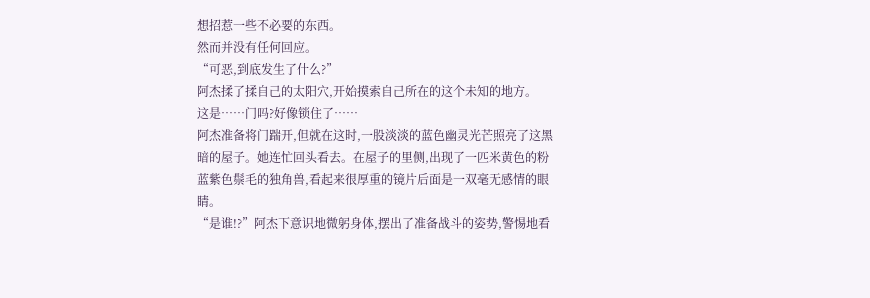想招惹一些不必要的东西。
然而并没有任何回应。
“可恶,到底发生了什么?”
阿杰揉了揉自己的太阳穴,开始摸索自己所在的这个未知的地方。
这是……门吗?好像锁住了……
阿杰准备将门踹开,但就在这时,一股淡淡的蓝色幽灵光芒照亮了这黑暗的屋子。她连忙回头看去。在屋子的里侧,出现了一匹米黄色的粉蓝紫色鬃毛的独角兽,看起来很厚重的镜片后面是一双毫无感情的眼睛。
“是谁!?”阿杰下意识地微躬身体,摆出了准备战斗的姿势,警惕地看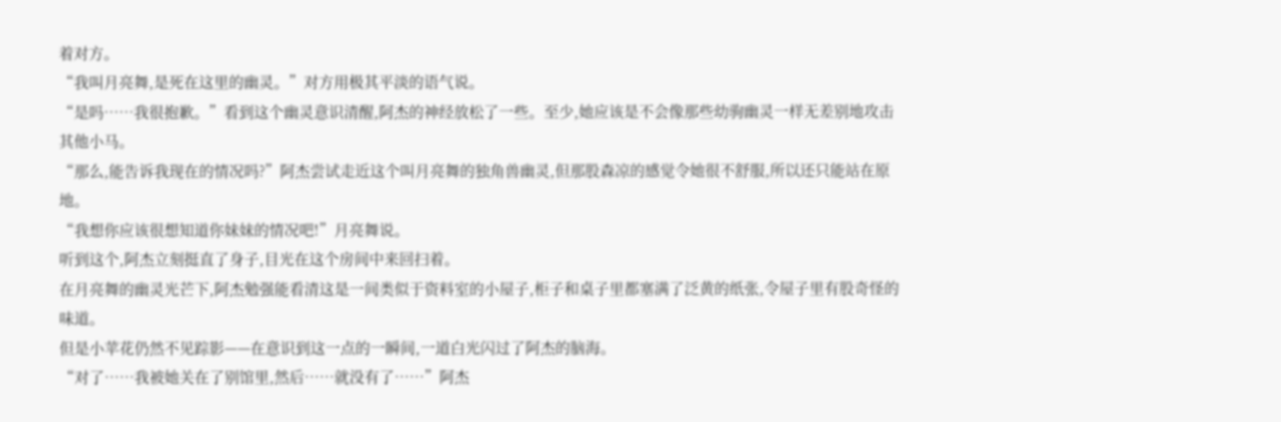着对方。
“我叫月亮舞,是死在这里的幽灵。”对方用极其平淡的语气说。
“是吗……我很抱歉。”看到这个幽灵意识清醒,阿杰的神经放松了一些。至少,她应该是不会像那些幼驹幽灵一样无差别地攻击其他小马。
“那么,能告诉我现在的情况吗?”阿杰尝试走近这个叫月亮舞的独角兽幽灵,但那股森凉的感觉令她很不舒服,所以还只能站在原地。
“我想你应该很想知道你妹妹的情况吧!”月亮舞说。
听到这个,阿杰立刻挺直了身子,目光在这个房间中来回扫着。
在月亮舞的幽灵光芒下,阿杰勉强能看清这是一间类似于资料室的小屋子,柜子和桌子里都塞满了泛黄的纸张,令屋子里有股奇怪的味道。
但是小苹花仍然不见踪影——在意识到这一点的一瞬间,一道白光闪过了阿杰的脑海。
“对了……我被她关在了别馆里,然后……就没有了……”阿杰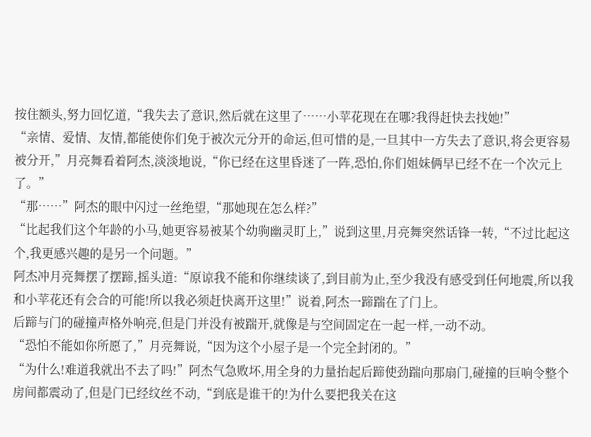按住额头,努力回忆道,“我失去了意识,然后就在这里了……小苹花现在在哪?我得赶快去找她!”
“亲情、爱情、友情,都能使你们免于被次元分开的命运,但可惜的是,一旦其中一方失去了意识,将会更容易被分开,”月亮舞看着阿杰,淡淡地说,“你已经在这里昏迷了一阵,恐怕,你们姐妹俩早已经不在一个次元上了。”
“那……”阿杰的眼中闪过一丝绝望,“那她现在怎么样?”
“比起我们这个年龄的小马,她更容易被某个幼驹幽灵盯上,”说到这里,月亮舞突然话锋一转,“不过比起这个,我更感兴趣的是另一个问题。”
阿杰冲月亮舞摆了摆蹄,摇头道:“原谅我不能和你继续谈了,到目前为止,至少我没有感受到任何地震,所以我和小苹花还有会合的可能!所以我必须赶快离开这里!”说着,阿杰一蹄踹在了门上。
后蹄与门的碰撞声格外响亮,但是门并没有被踹开,就像是与空间固定在一起一样,一动不动。
“恐怕不能如你所愿了,”月亮舞说,“因为这个小屋子是一个完全封闭的。”
“为什么!难道我就出不去了吗!”阿杰气急败坏,用全身的力量抬起后蹄使劲踹向那扇门,碰撞的巨响令整个房间都震动了,但是门已经纹丝不动,“到底是谁干的!为什么要把我关在这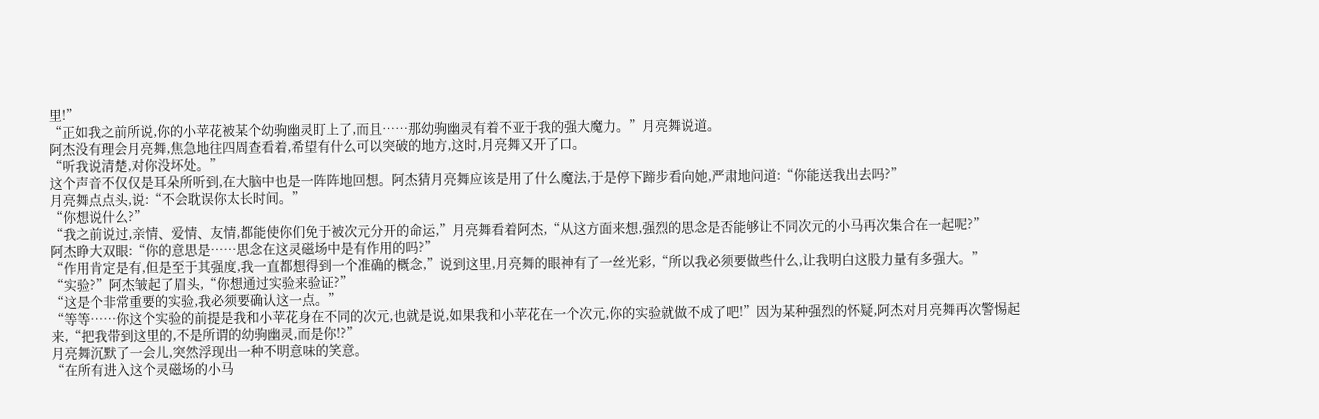里!”
“正如我之前所说,你的小苹花被某个幼驹幽灵盯上了,而且……那幼驹幽灵有着不亚于我的强大魔力。”月亮舞说道。
阿杰没有理会月亮舞,焦急地往四周查看着,希望有什么可以突破的地方,这时,月亮舞又开了口。
“听我说清楚,对你没坏处。”
这个声音不仅仅是耳朵所听到,在大脑中也是一阵阵地回想。阿杰猜月亮舞应该是用了什么魔法,于是停下蹄步看向她,严肃地问道:“你能送我出去吗?”
月亮舞点点头,说:“不会耽误你太长时间。”
“你想说什么?”
“我之前说过,亲情、爱情、友情,都能使你们免于被次元分开的命运,”月亮舞看着阿杰,“从这方面来想,强烈的思念是否能够让不同次元的小马再次集合在一起呢?”
阿杰睁大双眼:“你的意思是……思念在这灵磁场中是有作用的吗?”
“作用肯定是有,但是至于其强度,我一直都想得到一个准确的概念,”说到这里,月亮舞的眼神有了一丝光彩,“所以我必须要做些什么,让我明白这股力量有多强大。”
“实验?”阿杰皱起了眉头,“你想通过实验来验证?”
“这是个非常重要的实验,我必须要确认这一点。”
“等等……你这个实验的前提是我和小苹花身在不同的次元,也就是说,如果我和小苹花在一个次元,你的实验就做不成了吧!”因为某种强烈的怀疑,阿杰对月亮舞再次警惕起来,“把我带到这里的,不是所谓的幼驹幽灵,而是你!?”
月亮舞沉默了一会儿,突然浮现出一种不明意味的笑意。
“在所有进入这个灵磁场的小马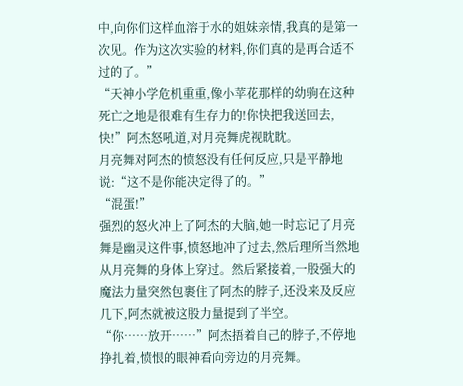中,向你们这样血溶于水的姐妹亲情,我真的是第一次见。作为这次实验的材料,你们真的是再合适不过的了。”
“天神小学危机重重,像小苹花那样的幼驹在这种死亡之地是很难有生存力的!你快把我送回去,快!”阿杰怒吼道,对月亮舞虎视眈眈。
月亮舞对阿杰的愤怒没有任何反应,只是平静地说:“这不是你能决定得了的。”
“混蛋!”
强烈的怒火冲上了阿杰的大脑,她一时忘记了月亮舞是幽灵这件事,愤怒地冲了过去,然后理所当然地从月亮舞的身体上穿过。然后紧接着,一股强大的魔法力量突然包裹住了阿杰的脖子,还没来及反应几下,阿杰就被这股力量提到了半空。
“你……放开……”阿杰捂着自己的脖子,不停地挣扎着,愤恨的眼神看向旁边的月亮舞。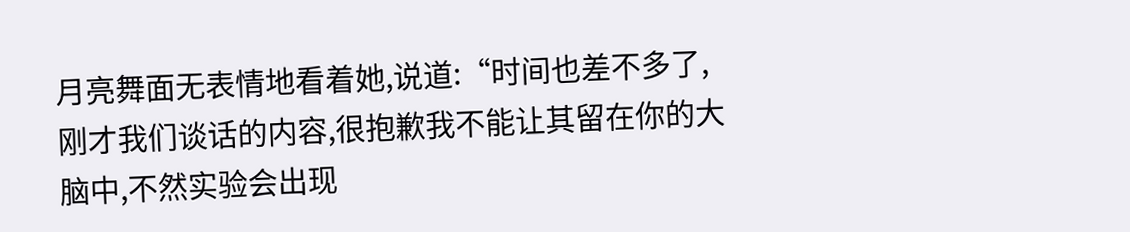月亮舞面无表情地看着她,说道:“时间也差不多了,刚才我们谈话的内容,很抱歉我不能让其留在你的大脑中,不然实验会出现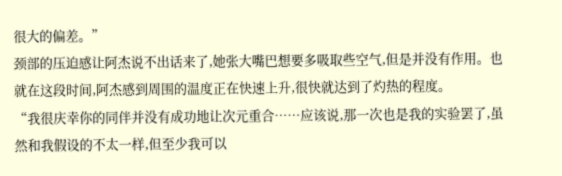很大的偏差。”
颈部的压迫感让阿杰说不出话来了,她张大嘴巴想要多吸取些空气,但是并没有作用。也就在这段时间,阿杰感到周围的温度正在快速上升,很快就达到了灼热的程度。
“我很庆幸你的同伴并没有成功地让次元重合……应该说,那一次也是我的实验罢了,虽然和我假设的不太一样,但至少我可以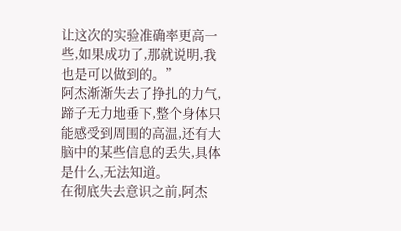让这次的实验准确率更高一些,如果成功了,那就说明,我也是可以做到的。”
阿杰渐渐失去了挣扎的力气,蹄子无力地垂下,整个身体只能感受到周围的高温,还有大脑中的某些信息的丢失,具体是什么,无法知道。
在彻底失去意识之前,阿杰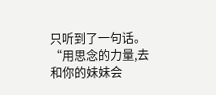只听到了一句话。
“用思念的力量,去和你的妹妹会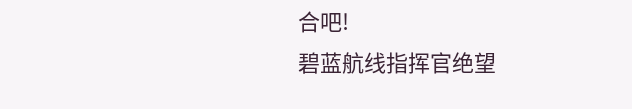合吧!
碧蓝航线指挥官绝望